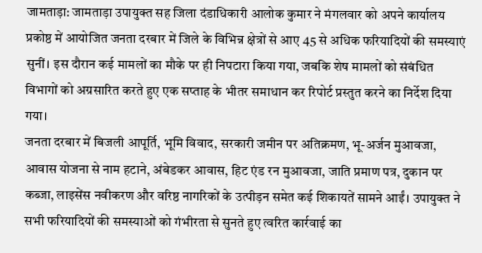जामताड़ा: जामताड़ा उपायुक्त सह जिला दंडाधिकारी आलोक कुमार ने मंगलवार को अपने कार्यालय प्रकोष्ठ में आयोजित जनता दरबार में जिले के विभिन्न क्षेत्रों से आए 45 से अधिक फरियादियों की समस्याएं सुनीं। इस दौरान कई मामलों का मौके पर ही निपटारा किया गया, जबकि शेष मामलों को संबंधित विभागों को अग्रसारित करते हुए एक सप्ताह के भीतर समाधान कर रिपोर्ट प्रस्तुत करने का निर्देश दिया गया।
जनता दरबार में बिजली आपूर्ति, भूमि विवाद, सरकारी जमीन पर अतिक्रमण, भू-अर्जन मुआवजा, आवास योजना से नाम हटाने, अंबेडकर आवास, हिट एंड रन मुआवजा, जाति प्रमाण पत्र, दुकान पर कब्जा, लाइसेंस नवीकरण और वरिष्ठ नागरिकों के उत्पीड़न समेत कई शिकायतें सामने आईं। उपायुक्त ने सभी फरियादियों की समस्याओं को गंभीरता से सुनते हुए त्वरित कार्रवाई का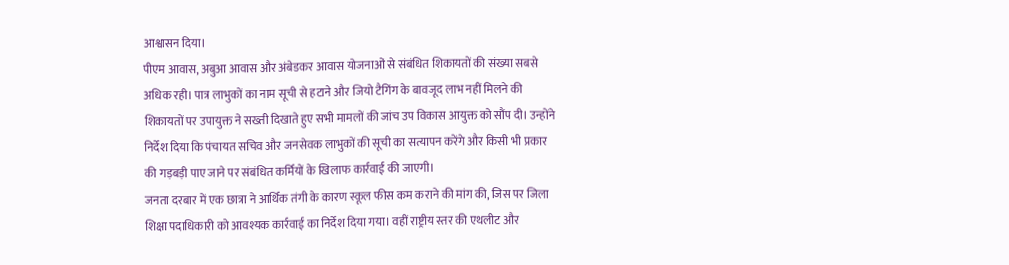आश्वासन दिया।
पीएम आवास, अबुआ आवास और अंबेडकर आवास योजनाओं से संबंधित शिकायतों की संख्या सबसे अधिक रही। पात्र लाभुकों का नाम सूची से हटाने और जियो टैगिंग के बावजूद लाभ नहीं मिलने की शिकायतों पर उपायुक्त ने सख्ती दिखाते हुए सभी मामलों की जांच उप विकास आयुक्त को सौंप दी। उन्होंने निर्देश दिया कि पंचायत सचिव और जनसेवक लाभुकों की सूची का सत्यापन करेंगे और किसी भी प्रकार की गड़बड़ी पाए जाने पर संबंधित कर्मियों के खिलाफ कार्रवाई की जाएगी।
जनता दरबार में एक छात्रा ने आर्थिक तंगी के कारण स्कूल फीस कम कराने की मांग की, जिस पर जिला शिक्षा पदाधिकारी को आवश्यक कार्रवाई का निर्देश दिया गया। वहीं राष्ट्रीय स्तर की एथलीट और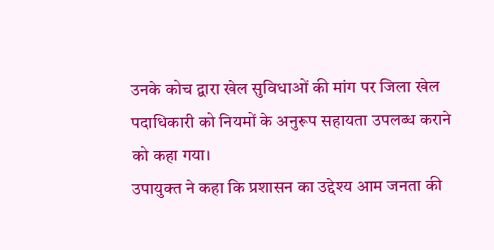उनके कोच द्वारा खेल सुविधाओं की मांग पर जिला खेल पदाधिकारी को नियमों के अनुरूप सहायता उपलब्ध कराने को कहा गया।
उपायुक्त ने कहा कि प्रशासन का उद्देश्य आम जनता की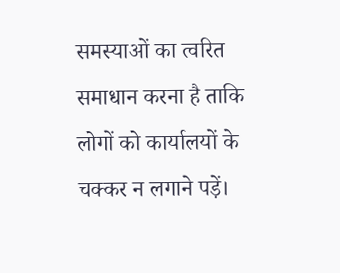समस्याओं का त्वरित समाधान करना है ताकि लोगों को कार्यालयों के चक्कर न लगाने पड़ें।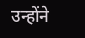उन्होंने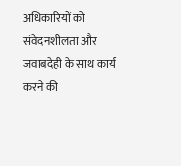अधिकारियों को संवेदनशीलता और जवाबदेही के साथ कार्य करने की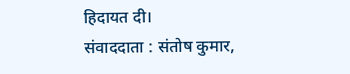हिदायत दी।
संवाददाता : संतोष कुमार,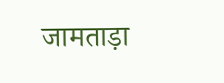जामताड़ा